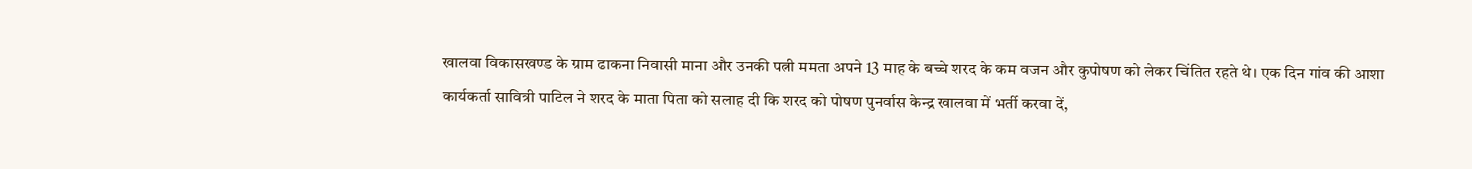खालवा विकासखण्ड के ग्राम ढाकना निवासी माना और उनकी पत्नी ममता अपने 13 माह के बच्चे शरद के कम वजन और कुपोषण को लेकर चिंतित रहते थे। एक दिन गांव की आशा कार्यकर्ता सावित्री पाटिल ने शरद के माता पिता को सलाह दी कि शरद को पोषण पुनर्वास केन्द्र खालवा में भर्ती करवा दें,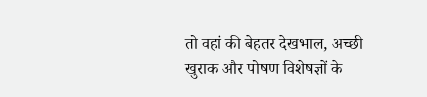तो वहां की बेहतर देखभाल, अच्छी खुराक और पोषण विशेषज्ञों के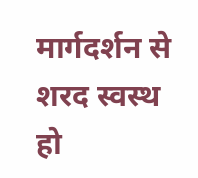मार्गदर्शन से शरद स्वस्थ हो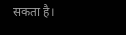सकता है।